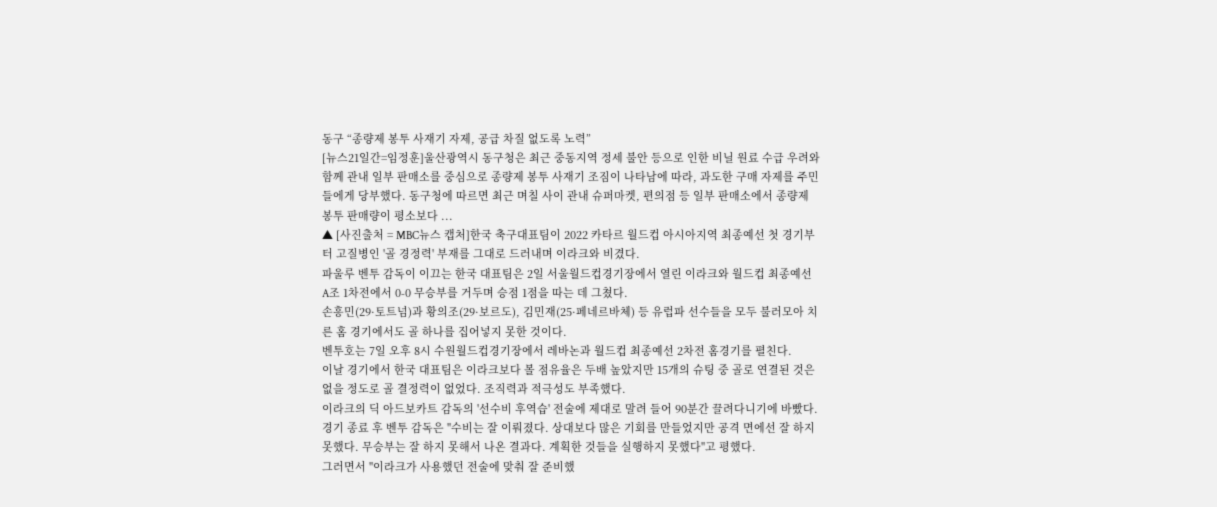동구 “종량제 봉투 사재기 자제, 공급 차질 없도록 노력”
[뉴스21일간=임정훈]울산광역시 동구청은 최근 중동지역 정세 불안 등으로 인한 비닐 원료 수급 우려와 함께 관내 일부 판매소를 중심으로 종량제 봉투 사재기 조짐이 나타남에 따라, 과도한 구매 자제를 주민들에게 당부했다. 동구청에 따르면 최근 며칠 사이 관내 슈퍼마켓, 편의점 등 일부 판매소에서 종량제 봉투 판매량이 평소보다 ...
▲ [사진출처 = MBC뉴스 캡처]한국 축구대표팀이 2022 카타르 월드컵 아시아지역 최종예선 첫 경기부터 고질병인 '골 경정력' 부재를 그대로 드러내며 이라크와 비겼다.
파울루 벤투 감독이 이끄는 한국 대표팀은 2일 서울월드컵경기장에서 열린 이라크와 월드컵 최종예선 A조 1차전에서 0-0 무승부를 거두며 승점 1점을 따는 데 그쳤다.
손흥민(29·토트넘)과 황의조(29·보르도), 김민재(25·페네르바체) 등 유럽파 선수들을 모두 불러모아 치른 홈 경기에서도 골 하나를 집어넣지 못한 것이다.
벤투호는 7일 오후 8시 수원월드컵경기장에서 레바논과 월드컵 최종예선 2차전 홈경기를 펼친다.
이날 경기에서 한국 대표팀은 이라크보다 볼 점유율은 두배 높았지만 15개의 슈팅 중 골로 연결된 것은 없을 정도로 골 결정력이 없었다. 조직력과 적극성도 부족했다.
이라크의 딕 아드보카트 감독의 '선수비 후역습' 전술에 제대로 말려 들어 90분간 끌려다니기에 바빴다.
경기 종료 후 벤투 감독은 "수비는 잘 이뤄졌다. 상대보다 많은 기회를 만들었지만 공격 면에선 잘 하지 못했다. 무승부는 잘 하지 못해서 나온 결과다. 계획한 것들을 실행하지 못했다"고 평했다.
그러면서 "이라크가 사용했던 전술에 맞춰 잘 준비했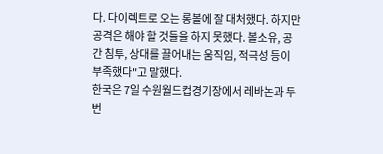다. 다이렉트로 오는 롱볼에 잘 대처했다. 하지만 공격은 해야 할 것들을 하지 못했다. 볼소유, 공간 침투, 상대를 끌어내는 움직임, 적극성 등이 부족했다"고 말했다.
한국은 7일 수원월드컵경기장에서 레바논과 두 번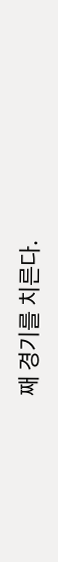째 경기를 치른다.